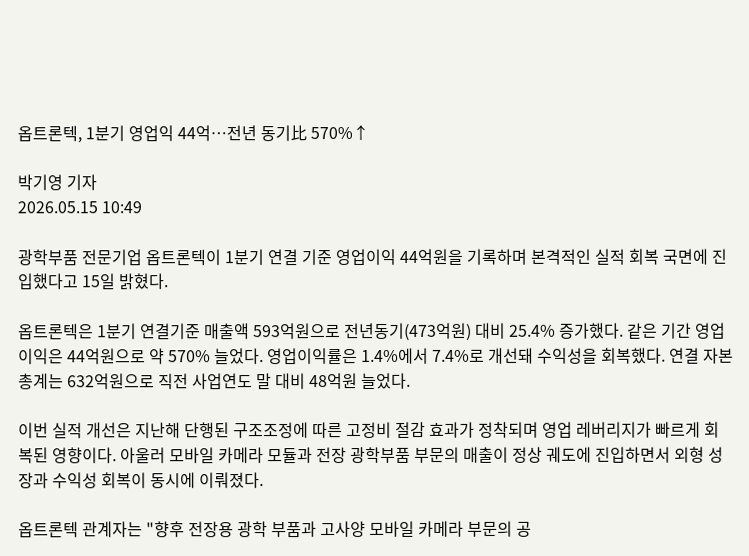옵트론텍, 1분기 영업익 44억…전년 동기比 570%↑

박기영 기자
2026.05.15 10:49

광학부품 전문기업 옵트론텍이 1분기 연결 기준 영업이익 44억원을 기록하며 본격적인 실적 회복 국면에 진입했다고 15일 밝혔다.

옵트론텍은 1분기 연결기준 매출액 593억원으로 전년동기(473억원) 대비 25.4% 증가했다. 같은 기간 영업이익은 44억원으로 약 570% 늘었다. 영업이익률은 1.4%에서 7.4%로 개선돼 수익성을 회복했다. 연결 자본총계는 632억원으로 직전 사업연도 말 대비 48억원 늘었다.

이번 실적 개선은 지난해 단행된 구조조정에 따른 고정비 절감 효과가 정착되며 영업 레버리지가 빠르게 회복된 영향이다. 아울러 모바일 카메라 모듈과 전장 광학부품 부문의 매출이 정상 궤도에 진입하면서 외형 성장과 수익성 회복이 동시에 이뤄졌다.

옵트론텍 관계자는 "향후 전장용 광학 부품과 고사양 모바일 카메라 부문의 공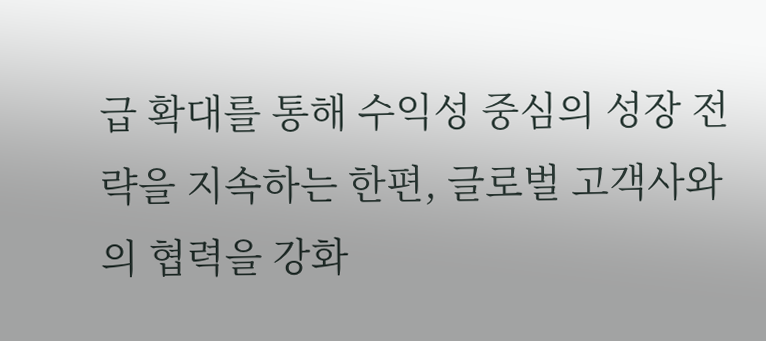급 확대를 통해 수익성 중심의 성장 전략을 지속하는 한편, 글로벌 고객사와의 협력을 강화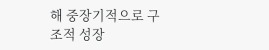해 중장기적으로 구조적 성장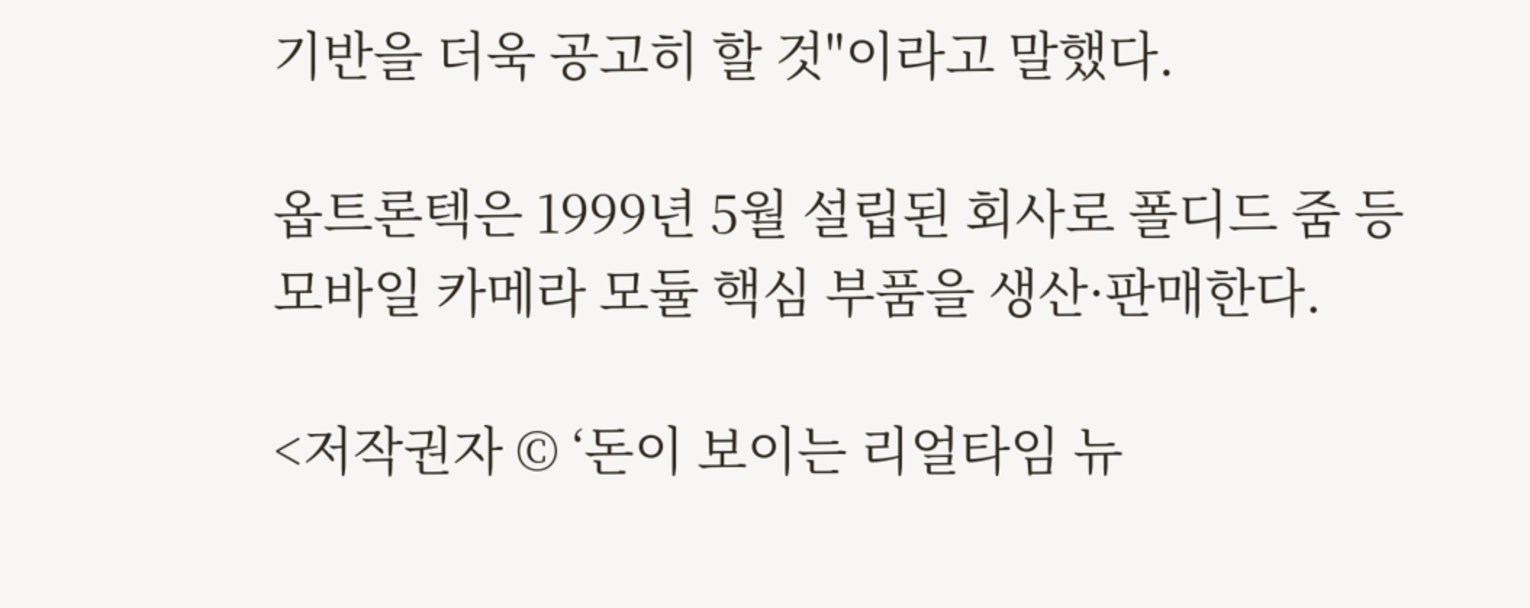기반을 더욱 공고히 할 것"이라고 말했다.

옵트론텍은 1999년 5월 설립된 회사로 폴디드 줌 등 모바일 카메라 모듈 핵심 부품을 생산·판매한다.

<저작권자 © ‘돈이 보이는 리얼타임 뉴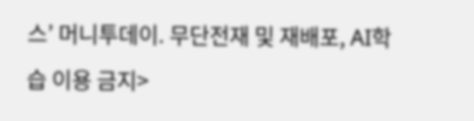스’ 머니투데이. 무단전재 및 재배포, AI학습 이용 금지>